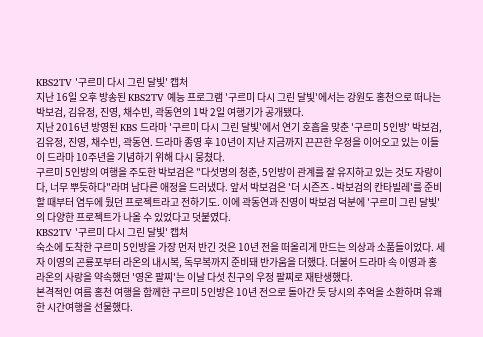KBS2TV '구르미 다시 그린 달빛' 캡처
지난 16일 오후 방송된 KBS2TV 예능 프로그램 '구르미 다시 그린 달빛'에서는 강원도 홍천으로 떠나는 박보검, 김유정, 진영, 채수빈, 곽동연의 1박 2일 여행기가 공개됐다.
지난 2016년 방영된 KBS 드라마 '구르미 다시 그린 달빛'에서 연기 호흡을 맞춘 '구르미 5인방' 박보검, 김유정, 진영, 채수빈, 곽동연. 드라마 종영 후 10년이 지난 지금까지 끈끈한 우정을 이어오고 있는 이들이 드라마 10주년을 기념하기 위해 다시 뭉쳤다.
구르미 5인방의 여행을 주도한 박보검은 "다섯명의 청춘, 5인방이 관계를 잘 유지하고 있는 것도 자랑이다, 너무 뿌듯하다"라며 남다른 애정을 드러냈다. 앞서 박보검은 '더 시즌즈 - 박보검의 칸타빌레'를 준비할 때부터 염두에 뒀던 프로젝트라고 전하기도. 이에 곽동연과 진영이 박보검 덕분에 '구르미 그린 달빛'의 다양한 프로젝트가 나올 수 있었다고 덧붙였다.
KBS2TV '구르미 다시 그린 달빛' 캡처
숙소에 도착한 구르미 5인방을 가장 먼저 반긴 것은 10년 전을 떠올리게 만드는 의상과 소품들이었다. 세자 이영의 곤룡포부터 라온의 내시복, 독무복까지 준비돼 반가움을 더했다. 더불어 드라마 속 이영과 홍라온의 사랑을 약속했던 '영온 팔찌'는 이날 다섯 친구의 우정 팔찌로 재탄생했다.
본격적인 여름 홍천 여행을 함께한 구르미 5인방은 10년 전으로 돌아간 듯 당시의 추억을 소환하며 유쾌한 시간여행을 선물했다.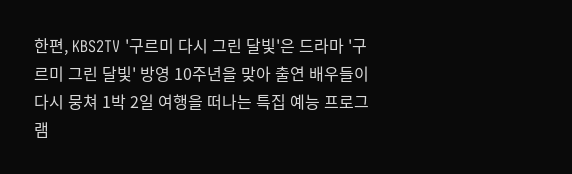한편, KBS2TV '구르미 다시 그린 달빛'은 드라마 '구르미 그린 달빛' 방영 10주년을 맞아 출연 배우들이 다시 뭉쳐 1박 2일 여행을 떠나는 특집 예능 프로그램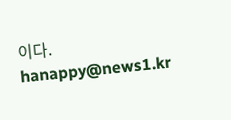이다.
hanappy@news1.kr